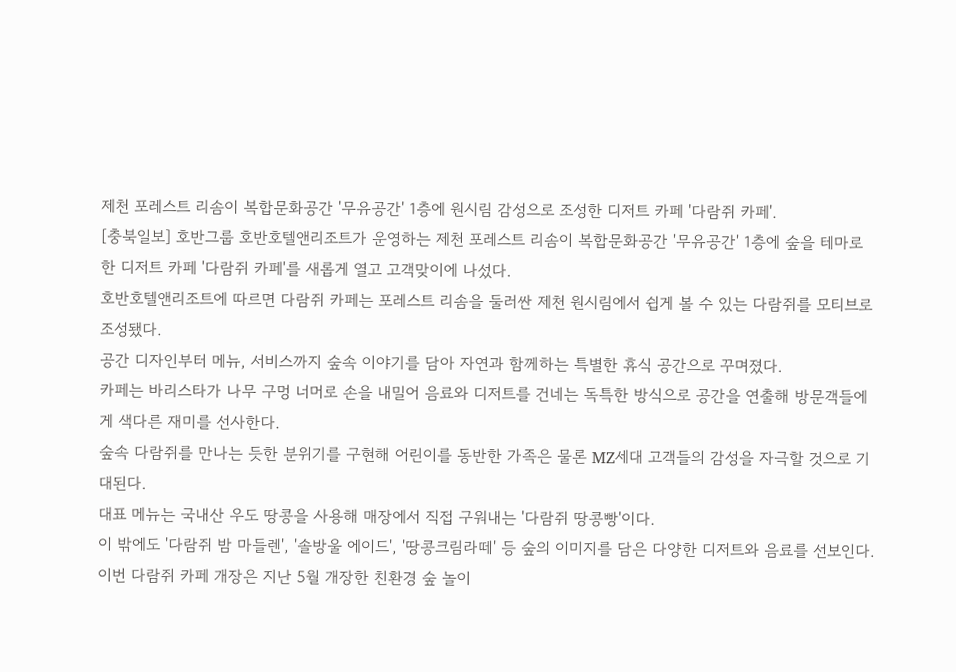제천 포레스트 리솜이 복합문화공간 '무유공간' 1층에 원시림 감성으로 조성한 디저트 카페 '다람쥐 카페'.
[충북일보] 호반그룹 호반호텔앤리조트가 운영하는 제천 포레스트 리솜이 복합문화공간 '무유공간' 1층에 숲을 테마로 한 디저트 카페 '다람쥐 카페'를 새롭게 열고 고객맞이에 나섰다.
호반호텔앤리조트에 따르면 다람쥐 카페는 포레스트 리솜을 둘러싼 제천 원시림에서 쉽게 볼 수 있는 다람쥐를 모티브로 조성됐다.
공간 디자인부터 메뉴, 서비스까지 숲속 이야기를 담아 자연과 함께하는 특별한 휴식 공간으로 꾸며졌다.
카페는 바리스타가 나무 구멍 너머로 손을 내밀어 음료와 디저트를 건네는 독특한 방식으로 공간을 연출해 방문객들에게 색다른 재미를 선사한다.
숲속 다람쥐를 만나는 듯한 분위기를 구현해 어린이를 동반한 가족은 물론 MZ세대 고객들의 감성을 자극할 것으로 기대된다.
대표 메뉴는 국내산 우도 땅콩을 사용해 매장에서 직접 구워내는 '다람쥐 땅콩빵'이다.
이 밖에도 '다람쥐 밤 마들렌', '솔방울 에이드', '땅콩크림라떼' 등 숲의 이미지를 담은 다양한 디저트와 음료를 선보인다.
이번 다람쥐 카페 개장은 지난 5월 개장한 친환경 숲 놀이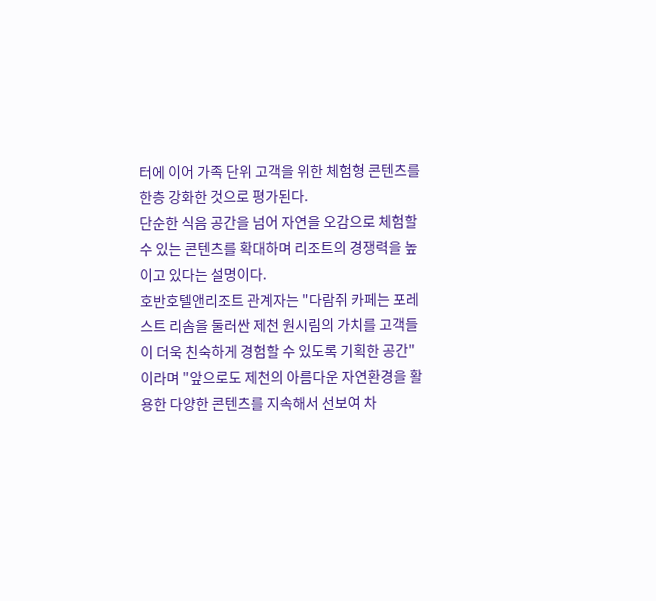터에 이어 가족 단위 고객을 위한 체험형 콘텐츠를 한층 강화한 것으로 평가된다.
단순한 식음 공간을 넘어 자연을 오감으로 체험할 수 있는 콘텐츠를 확대하며 리조트의 경쟁력을 높이고 있다는 설명이다.
호반호텔앤리조트 관계자는 "다람쥐 카페는 포레스트 리솜을 둘러싼 제천 원시림의 가치를 고객들이 더욱 친숙하게 경험할 수 있도록 기획한 공간"이라며 "앞으로도 제천의 아름다운 자연환경을 활용한 다양한 콘텐츠를 지속해서 선보여 차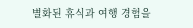별화된 휴식과 여행 경험을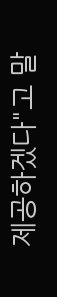제공하겠다"고 말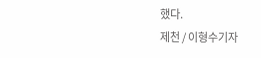했다.
제천 / 이형수기자